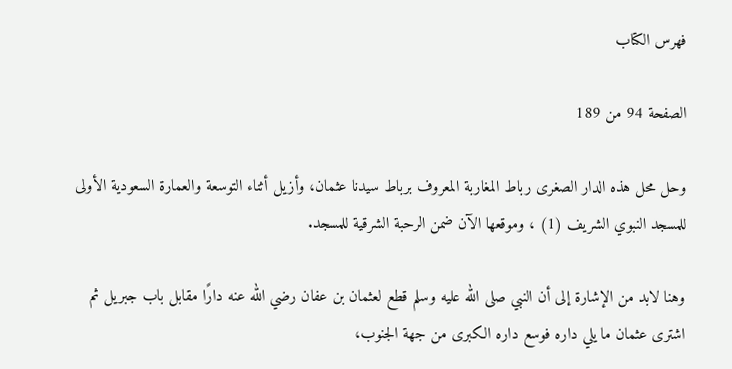فهرس الكتاب

الصفحة 94 من 189

وحل محل هذه الدار الصغرى رباط المغاربة المعروف برباط سيدنا عثمان، وأزيل أثناء التوسعة والعمارة السعودية الأولى للمسجد النبوي الشريف (1) ، وموقعها الآن ضمن الرحبة الشرقية للمسجد.

وهنا لابد من الإشارة إلى أن النبي صلى الله عليه وسلم قطع لعثمان بن عفان رضي الله عنه دارًا مقابل باب جبريل ثم اشترى عثمان ما يلي داره فوسع داره الكبرى من جهة الجنوب،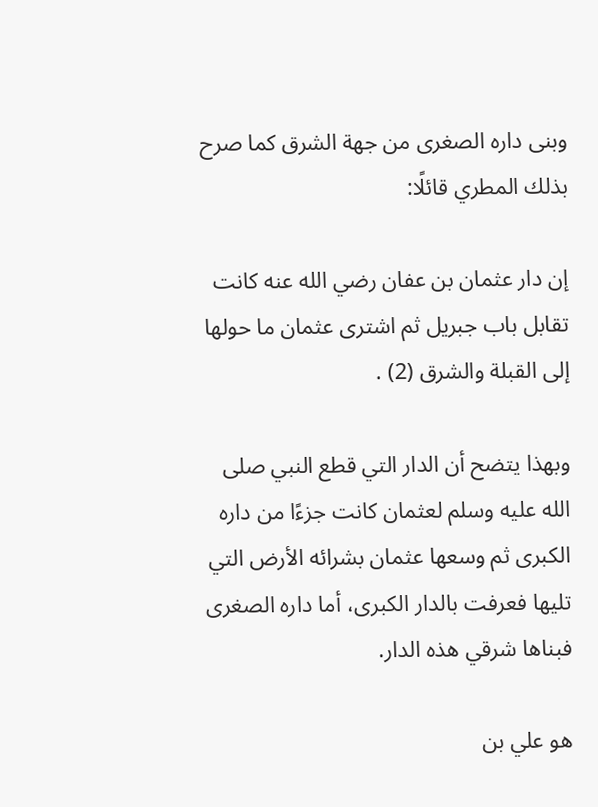وبنى داره الصغرى من جهة الشرق كما صرح بذلك المطري قائلًا:

إن دار عثمان بن عفان رضي الله عنه كانت تقابل باب جبريل ثم اشترى عثمان ما حولها إلى القبلة والشرق (2) .

وبهذا يتضح أن الدار التي قطع النبي صلى الله عليه وسلم لعثمان كانت جزءًا من داره الكبرى ثم وسعها عثمان بشرائه الأرض التي تليها فعرفت بالدار الكبرى، أما داره الصغرى فبناها شرقي هذه الدار.

هو علي بن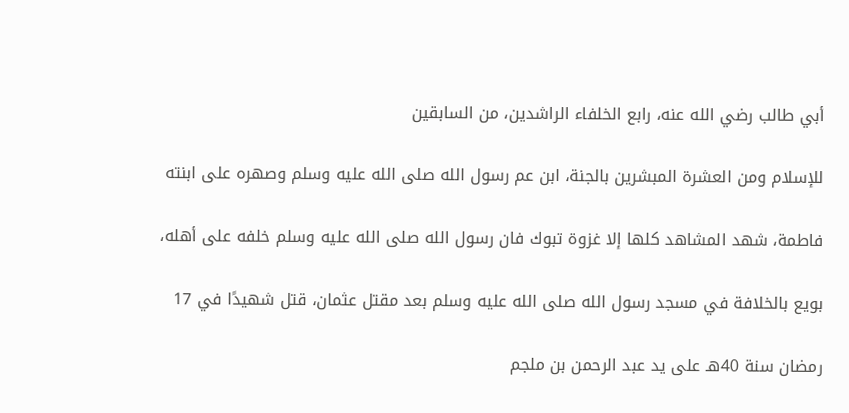أبي طالب رضي الله عنه، رابع الخلفاء الراشدين، من السابقين

للإسلام ومن العشرة المبشرين بالجنة، ابن عم رسول الله صلى الله عليه وسلم وصهره على ابنته

فاطمة، شهد المشاهد كلها إلا غزوة تبوك فان رسول الله صلى الله عليه وسلم خلفه على أهله،

بويع بالخلافة في مسجد رسول الله صلى الله عليه وسلم بعد مقتل عثمان، قتل شهيدًا في 17

رمضان سنة 40هـ على يد عبد الرحمن بن ملجم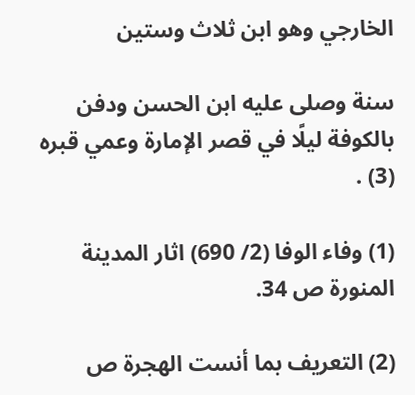الخارجي وهو ابن ثلاث وستين

سنة وصلى عليه ابن الحسن ودفن بالكوفة ليلًا في قصر الإمارة وعمي قبره (3) .

(1) وفاء الوفا (2/ 690) اثار المدينة المنورة ص 34.

(2) التعريف بما أنست الهجرة ص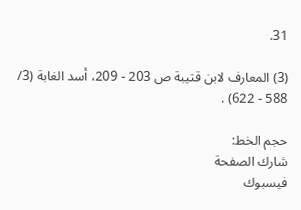31.

(3) المعارف لابن قتيبة ص 203 - 209، أسد الغابة (3/ 588 - 622) .

حجم الخط:
شارك الصفحة
فيسبوك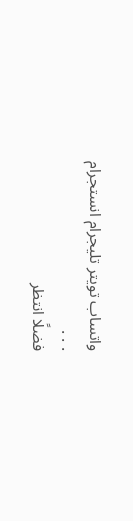واتساب تويتر تليجرام انستجرام
. . .
فضلًا انتظر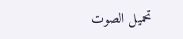تحميل الصوت